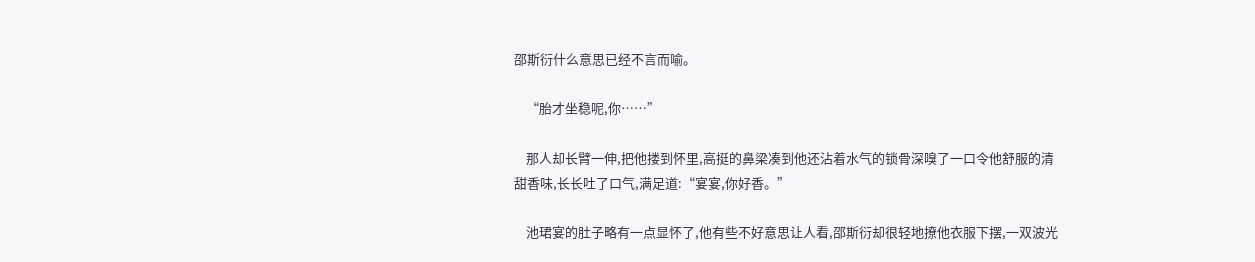邵斯衍什么意思已经不言而喻。

    “胎才坐稳呢,你……”

    那人却长臂一伸,把他搂到怀里,高挺的鼻梁凑到他还沾着水气的锁骨深嗅了一口令他舒服的清甜香味,长长吐了口气,满足道:“宴宴,你好香。”

    池珺宴的肚子略有一点显怀了,他有些不好意思让人看,邵斯衍却很轻地撩他衣服下摆,一双波光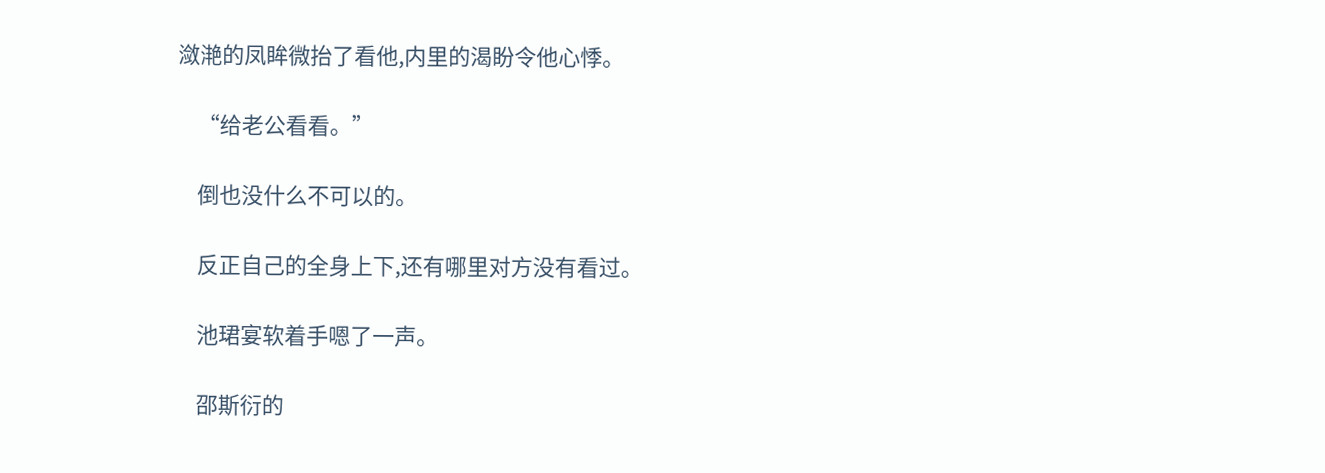潋滟的凤眸微抬了看他,内里的渴盼令他心悸。

    “给老公看看。”

    倒也没什么不可以的。

    反正自己的全身上下,还有哪里对方没有看过。

    池珺宴软着手嗯了一声。

    邵斯衍的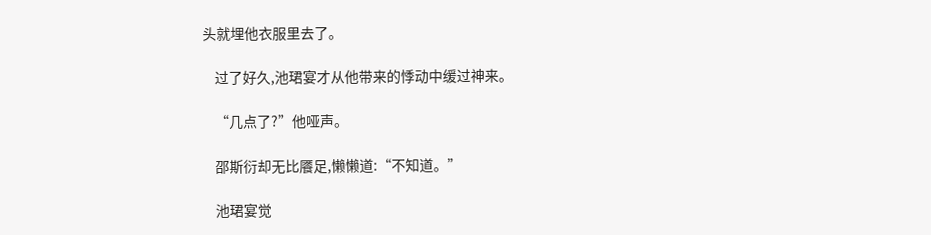头就埋他衣服里去了。

    过了好久,池珺宴才从他带来的悸动中缓过神来。

    “几点了?”他哑声。

    邵斯衍却无比餍足,懒懒道:“不知道。”

    池珺宴觉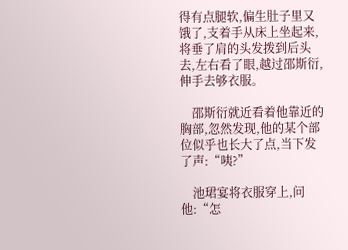得有点腿软,偏生肚子里又饿了,支着手从床上坐起来,将垂了肩的头发拨到后头去,左右看了眼,越过邵斯衍,伸手去够衣服。

    邵斯衍就近看着他靠近的胸部,忽然发现,他的某个部位似乎也长大了点,当下发了声:“咦?”

    池珺宴将衣服穿上,问他:“怎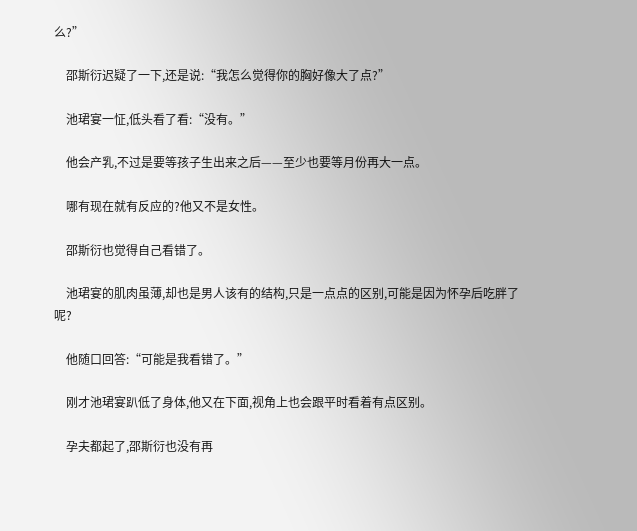么?”

    邵斯衍迟疑了一下,还是说:“我怎么觉得你的胸好像大了点?”

    池珺宴一怔,低头看了看:“没有。”

    他会产乳,不过是要等孩子生出来之后——至少也要等月份再大一点。

    哪有现在就有反应的?他又不是女性。

    邵斯衍也觉得自己看错了。

    池珺宴的肌肉虽薄,却也是男人该有的结构,只是一点点的区别,可能是因为怀孕后吃胖了呢?

    他随口回答:“可能是我看错了。”

    刚才池珺宴趴低了身体,他又在下面,视角上也会跟平时看着有点区别。

    孕夫都起了,邵斯衍也没有再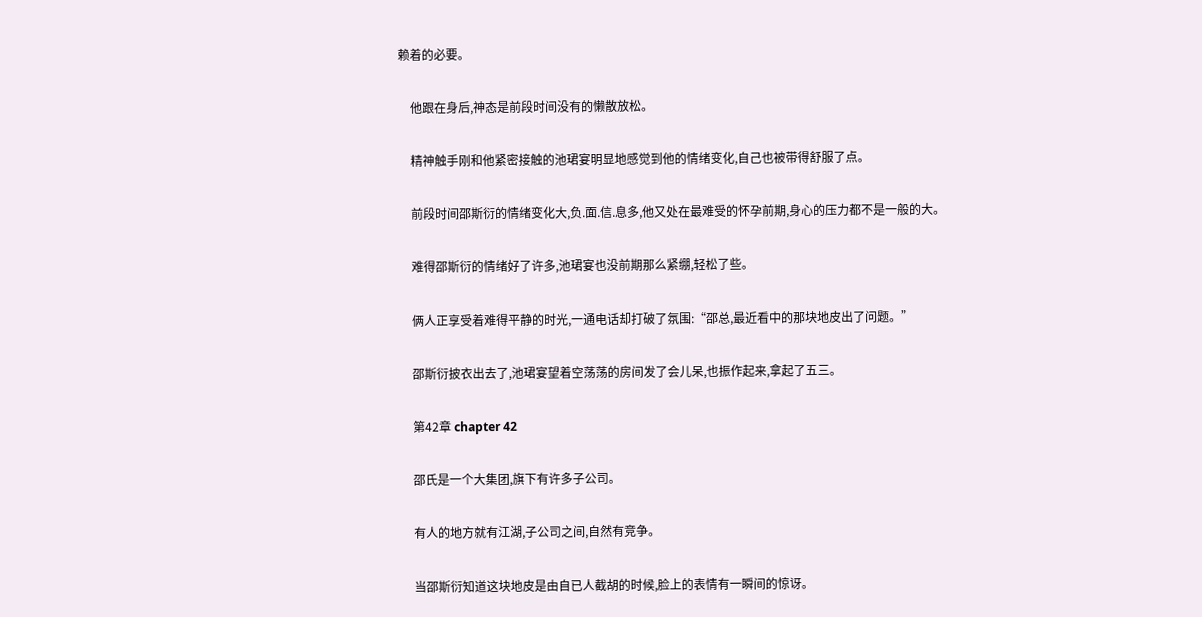赖着的必要。

    他跟在身后,神态是前段时间没有的懒散放松。

    精神触手刚和他紧密接触的池珺宴明显地感觉到他的情绪变化,自己也被带得舒服了点。

    前段时间邵斯衍的情绪变化大,负.面.信.息多,他又处在最难受的怀孕前期,身心的压力都不是一般的大。

    难得邵斯衍的情绪好了许多,池珺宴也没前期那么紧绷,轻松了些。

    俩人正享受着难得平静的时光,一通电话却打破了氛围:“邵总,最近看中的那块地皮出了问题。”

    邵斯衍披衣出去了,池珺宴望着空荡荡的房间发了会儿呆,也振作起来,拿起了五三。

    第42章 chapter 42

    邵氏是一个大集团,旗下有许多子公司。

    有人的地方就有江湖,子公司之间,自然有竞争。

    当邵斯衍知道这块地皮是由自已人截胡的时候,脸上的表情有一瞬间的惊讶。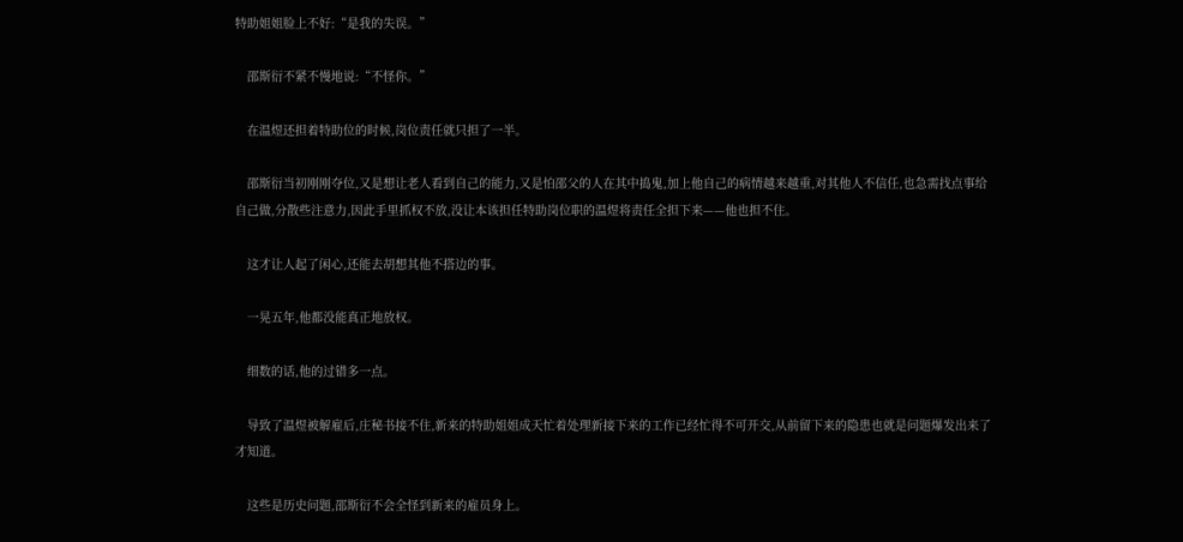特助姐姐脸上不好:“是我的失误。”

    邵斯衍不紧不慢地说:“不怪你。”

    在温煜还担着特助位的时候,岗位责任就只担了一半。

    邵斯衍当初刚刚夺位,又是想让老人看到自己的能力,又是怕邵父的人在其中捣鬼,加上他自己的病情越来越重,对其他人不信任,也急需找点事给自己做,分散些注意力,因此手里抓权不放,没让本该担任特助岗位职的温煜将责任全担下来——他也担不住。

    这才让人起了闲心,还能去胡想其他不搭边的事。

    一晃五年,他都没能真正地放权。

    细数的话,他的过错多一点。

    导致了温煜被解雇后,庄秘书接不住,新来的特助姐姐成天忙着处理新接下来的工作已经忙得不可开交,从前留下来的隐患也就是问题爆发出来了才知道。

    这些是历史问题,邵斯衍不会全怪到新来的雇员身上。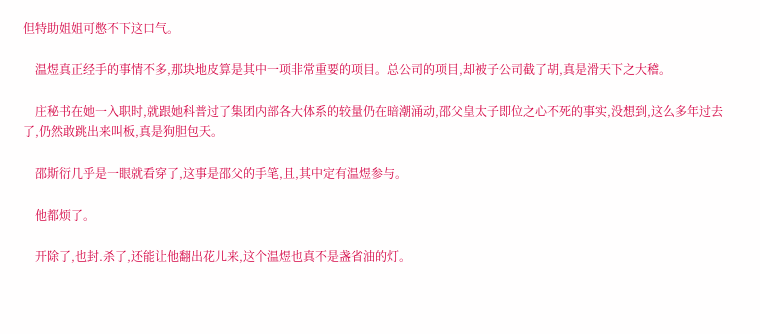但特助姐姐可憋不下这口气。

    温煜真正经手的事情不多,那块地皮算是其中一项非常重要的项目。总公司的项目,却被子公司截了胡,真是滑天下之大稽。

    庄秘书在她一入职时,就跟她科普过了集团内部各大体系的较量仍在暗潮涌动,邵父皇太子即位之心不死的事实,没想到,这么多年过去了,仍然敢跳出来叫板,真是狗胆包天。

    邵斯衍几乎是一眼就看穿了,这事是邵父的手笔,且,其中定有温煜参与。

    他都烦了。

    开除了,也封.杀了,还能让他翻出花儿来,这个温煜也真不是盏省油的灯。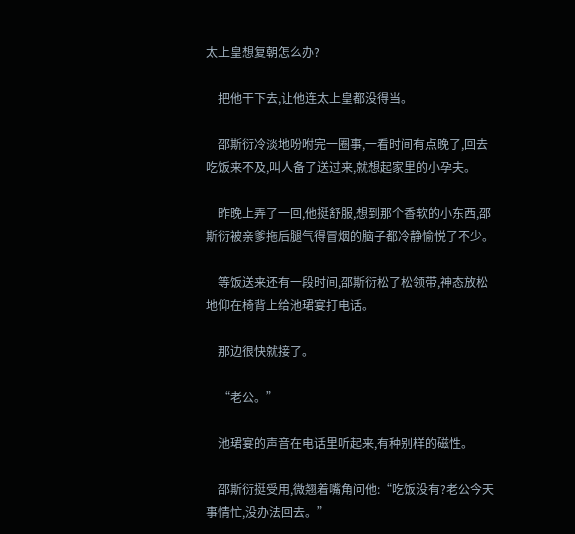太上皇想复朝怎么办?

    把他干下去,让他连太上皇都没得当。

    邵斯衍冷淡地吩咐完一圈事,一看时间有点晚了,回去吃饭来不及,叫人备了送过来,就想起家里的小孕夫。

    昨晚上弄了一回,他挺舒服,想到那个香软的小东西,邵斯衍被亲爹拖后腿气得冒烟的脑子都冷静愉悦了不少。

    等饭送来还有一段时间,邵斯衍松了松领带,神态放松地仰在椅背上给池珺宴打电话。

    那边很快就接了。

    “老公。”

    池珺宴的声音在电话里听起来,有种别样的磁性。

    邵斯衍挺受用,微翘着嘴角问他:“吃饭没有?老公今天事情忙,没办法回去。”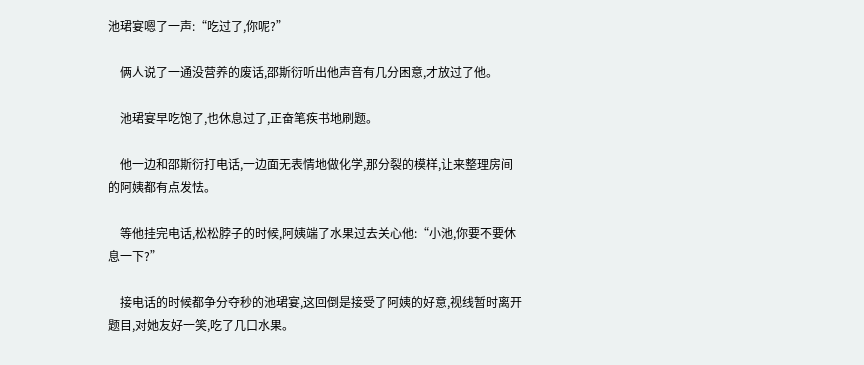池珺宴嗯了一声:“吃过了,你呢?”

    俩人说了一通没营养的废话,邵斯衍听出他声音有几分困意,才放过了他。

    池珺宴早吃饱了,也休息过了,正奋笔疾书地刷题。

    他一边和邵斯衍打电话,一边面无表情地做化学,那分裂的模样,让来整理房间的阿姨都有点发怯。

    等他挂完电话,松松脖子的时候,阿姨端了水果过去关心他:“小池,你要不要休息一下?”

    接电话的时候都争分夺秒的池珺宴,这回倒是接受了阿姨的好意,视线暂时离开题目,对她友好一笑,吃了几口水果。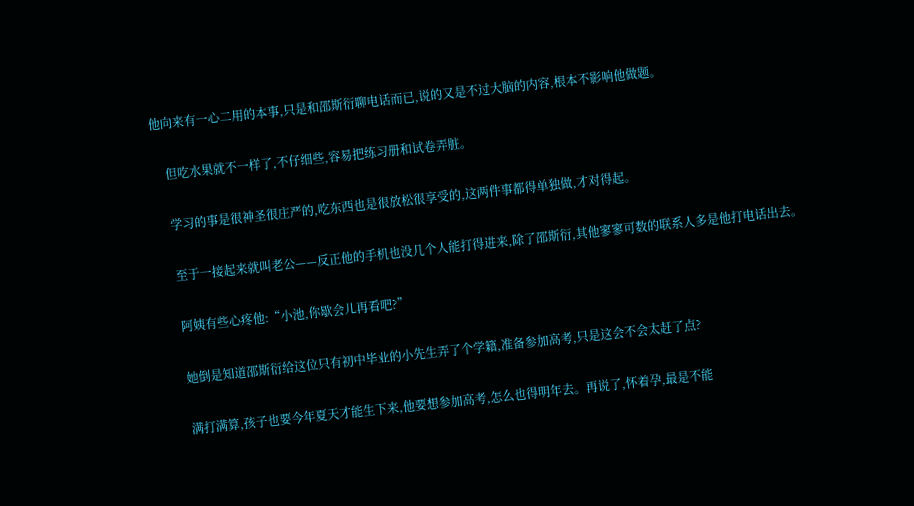他向来有一心二用的本事,只是和邵斯衍聊电话而已,说的又是不过大脑的内容,根本不影响他做题。

    但吃水果就不一样了,不仔细些,容易把练习册和试卷弄脏。

    学习的事是很神圣很庄严的,吃东西也是很放松很享受的,这两件事都得单独做,才对得起。

    至于一接起来就叫老公——反正他的手机也没几个人能打得进来,除了邵斯衍,其他寥寥可数的联系人多是他打电话出去。

    阿姨有些心疼他:“小池,你歇会儿再看吧?”

    她倒是知道邵斯衍给这位只有初中毕业的小先生弄了个学籍,准备参加高考,只是这会不会太赶了点?

    满打满算,孩子也要今年夏天才能生下来,他要想参加高考,怎么也得明年去。再说了,怀着孕,最是不能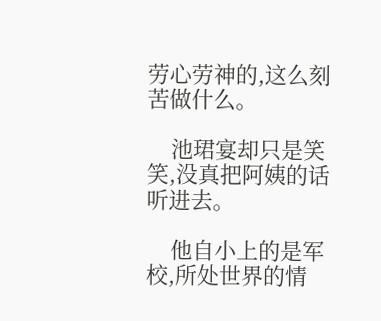劳心劳神的,这么刻苦做什么。

    池珺宴却只是笑笑,没真把阿姨的话听进去。

    他自小上的是军校,所处世界的情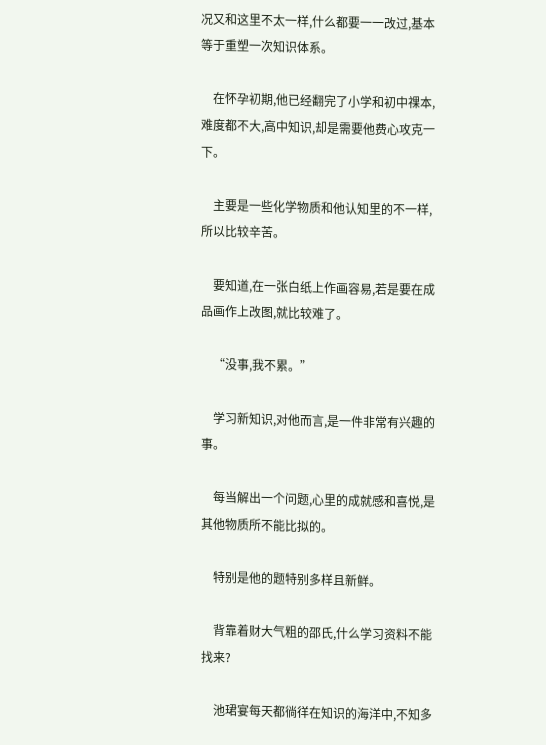况又和这里不太一样,什么都要一一改过,基本等于重塑一次知识体系。

    在怀孕初期,他已经翻完了小学和初中祼本,难度都不大,高中知识,却是需要他费心攻克一下。

    主要是一些化学物质和他认知里的不一样,所以比较辛苦。

    要知道,在一张白纸上作画容易,若是要在成品画作上改图,就比较难了。

    “没事,我不累。”

    学习新知识,对他而言,是一件非常有兴趣的事。

    每当解出一个问题,心里的成就感和喜悦,是其他物质所不能比拟的。

    特别是他的题特别多样且新鲜。

    背靠着财大气粗的邵氏,什么学习资料不能找来?

    池珺宴每天都徜徉在知识的海洋中,不知多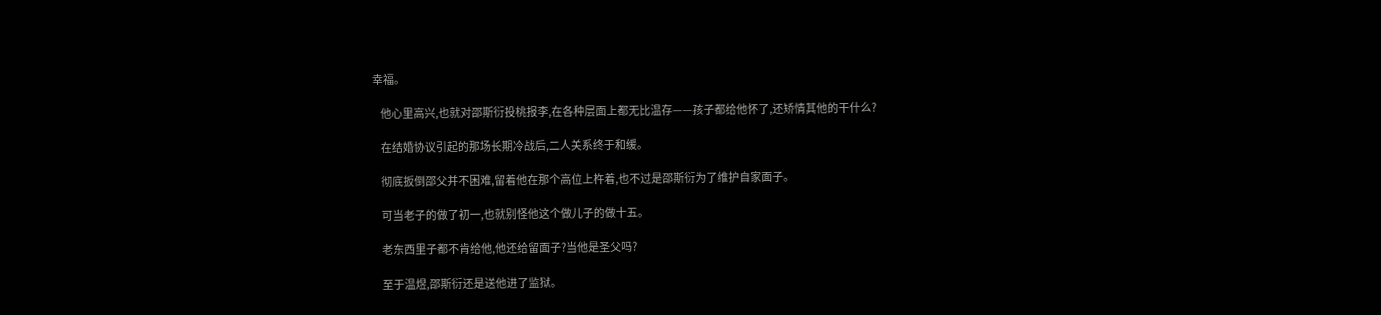幸福。

    他心里高兴,也就对邵斯衍投桃报李,在各种层面上都无比温存——孩子都给他怀了,还矫情其他的干什么?

    在结婚协议引起的那场长期冷战后,二人关系终于和缓。

    彻底扳倒邵父并不困难,留着他在那个高位上杵着,也不过是邵斯衍为了维护自家面子。

    可当老子的做了初一,也就别怪他这个做儿子的做十五。

    老东西里子都不肯给他,他还给留面子?当他是圣父吗?

    至于温煜,邵斯衍还是送他进了监狱。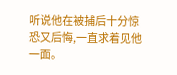听说他在被捕后十分惊恐又后悔,一直求着见他一面。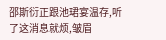邵斯衍正跟池珺宴温存,听了这消息就烦,皱眉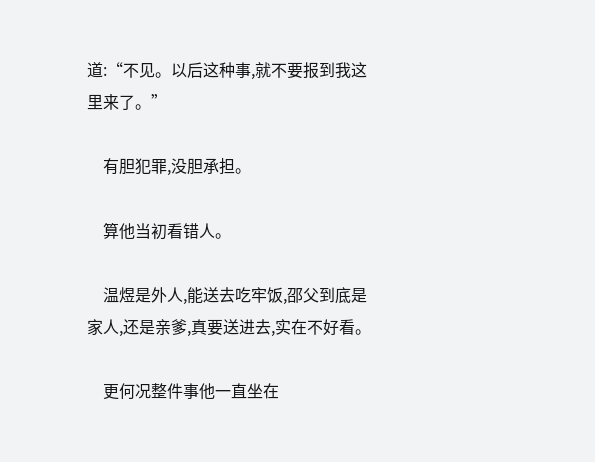道:“不见。以后这种事,就不要报到我这里来了。”

    有胆犯罪,没胆承担。

    算他当初看错人。

    温煜是外人,能送去吃牢饭,邵父到底是家人,还是亲爹,真要送进去,实在不好看。

    更何况整件事他一直坐在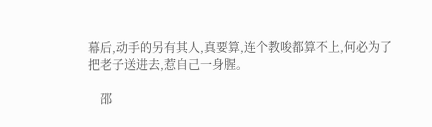幕后,动手的另有其人,真要算,连个教唆都算不上,何必为了把老子送进去,惹自己一身腥。

    邵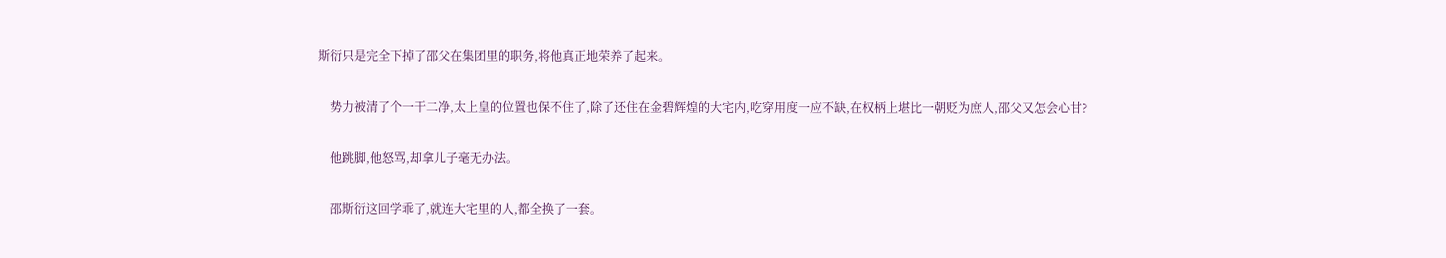斯衍只是完全下掉了邵父在集团里的职务,将他真正地荣养了起来。

    势力被清了个一干二净,太上皇的位置也保不住了,除了还住在金碧辉煌的大宅内,吃穿用度一应不缺,在权柄上堪比一朝贬为庶人,邵父又怎会心甘?

    他跳脚,他怒骂,却拿儿子毫无办法。

    邵斯衍这回学乖了,就连大宅里的人,都全换了一套。